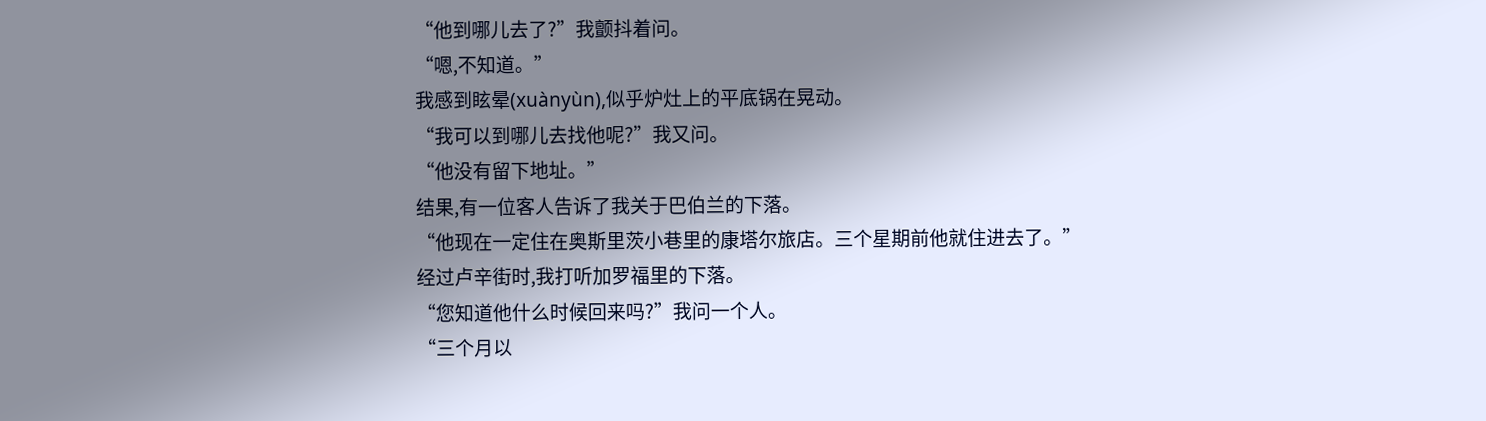“他到哪儿去了?”我颤抖着问。
“嗯,不知道。”
我感到眩晕(xuànyùn),似乎炉灶上的平底锅在晃动。
“我可以到哪儿去找他呢?”我又问。
“他没有留下地址。”
结果,有一位客人告诉了我关于巴伯兰的下落。
“他现在一定住在奥斯里茨小巷里的康塔尔旅店。三个星期前他就住进去了。”
经过卢辛街时,我打听加罗福里的下落。
“您知道他什么时候回来吗?”我问一个人。
“三个月以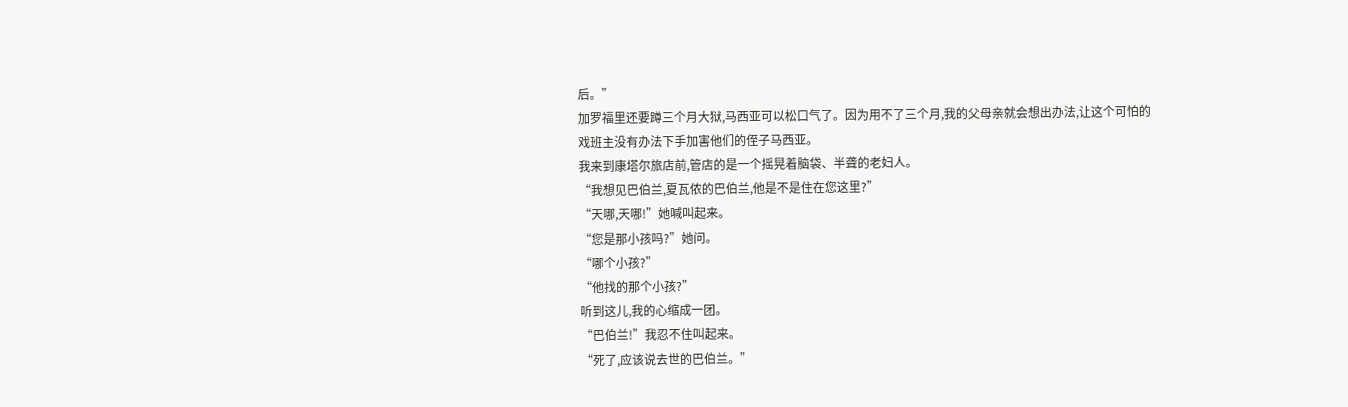后。”
加罗福里还要蹲三个月大狱,马西亚可以松口气了。因为用不了三个月,我的父母亲就会想出办法,让这个可怕的戏班主没有办法下手加害他们的侄子马西亚。
我来到康塔尔旅店前,管店的是一个摇晃着脑袋、半聋的老妇人。
“我想见巴伯兰,夏瓦侬的巴伯兰,他是不是住在您这里?”
“天哪,天哪!”她喊叫起来。
“您是那小孩吗?”她问。
“哪个小孩?”
“他找的那个小孩?”
听到这儿,我的心缩成一团。
“巴伯兰!”我忍不住叫起来。
“死了,应该说去世的巴伯兰。”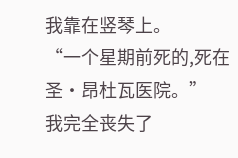我靠在竖琴上。
“一个星期前死的,死在圣·昂杜瓦医院。”
我完全丧失了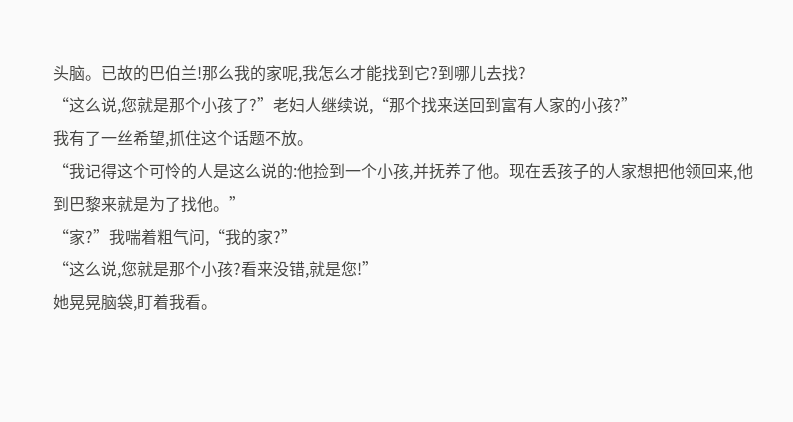头脑。已故的巴伯兰!那么我的家呢,我怎么才能找到它?到哪儿去找?
“这么说,您就是那个小孩了?”老妇人继续说,“那个找来送回到富有人家的小孩?”
我有了一丝希望,抓住这个话题不放。
“我记得这个可怜的人是这么说的:他捡到一个小孩,并抚养了他。现在丢孩子的人家想把他领回来,他到巴黎来就是为了找他。”
“家?”我喘着粗气问,“我的家?”
“这么说,您就是那个小孩?看来没错,就是您!”
她晃晃脑袋,盯着我看。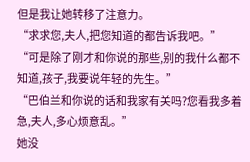但是我让她转移了注意力。
“求求您,夫人,把您知道的都告诉我吧。”
“可是除了刚才和你说的那些,别的我什么都不知道,孩子,我要说年轻的先生。”
“巴伯兰和你说的话和我家有关吗?您看我多着急,夫人,多心烦意乱。”
她没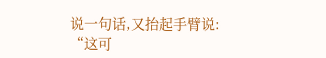说一句话,又抬起手臂说:
“这可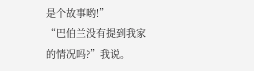是个故事哟!”
“巴伯兰没有提到我家的情况吗?”我说。